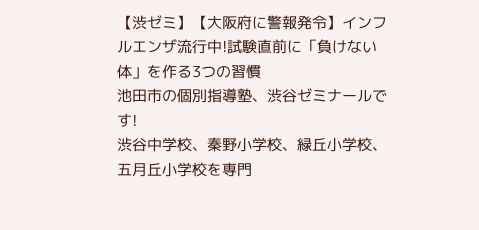【渋ゼミ】【大阪府に警報発令】インフルエンザ流行中!試験直前に「負けない体」を作る3つの習慣
池田市の個別指導塾、渋谷ゼミナールです!
渋谷中学校、秦野小学校、緑丘小学校、五月丘小学校を専門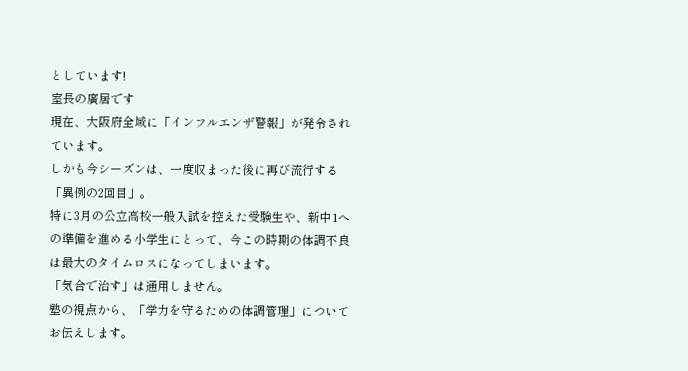としています!
室長の廣居です
現在、大阪府全域に「インフルエンザ警報」が発令されています。
しかも今シーズンは、一度収まった後に再び流行する「異例の2回目」。
特に3月の公立高校一般入試を控えた受験生や、新中1への準備を進める小学生にとって、今この時期の体調不良は最大のタイムロスになってしまいます。
「気合で治す」は通用しません。
塾の視点から、「学力を守るための体調管理」についてお伝えします。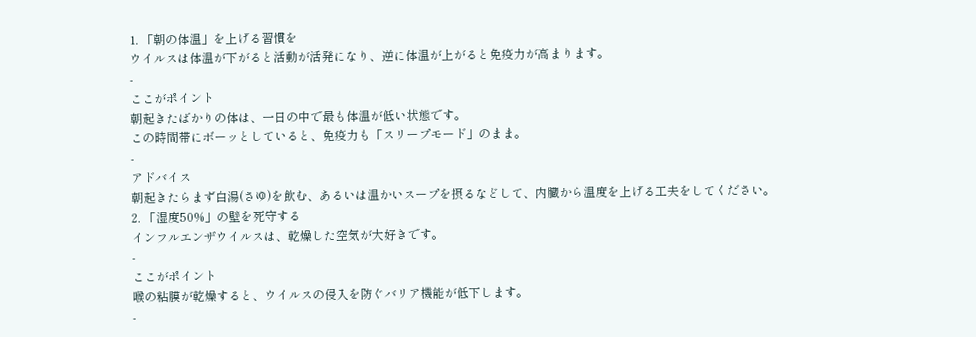1. 「朝の体温」を上げる習慣を
ウイルスは体温が下がると活動が活発になり、逆に体温が上がると免疫力が高まります。
-
ここがポイント
朝起きたばかりの体は、一日の中で最も体温が低い状態です。
この時間帯にボーッとしていると、免疫力も「スリープモード」のまま。
-
アドバイス
朝起きたらまず白湯(さゆ)を飲む、あるいは温かいスープを摂るなどして、内臓から温度を上げる工夫をしてください。
2. 「湿度50%」の壁を死守する
インフルエンザウイルスは、乾燥した空気が大好きです。
-
ここがポイント
喉の粘膜が乾燥すると、ウイルスの侵入を防ぐバリア機能が低下します。
-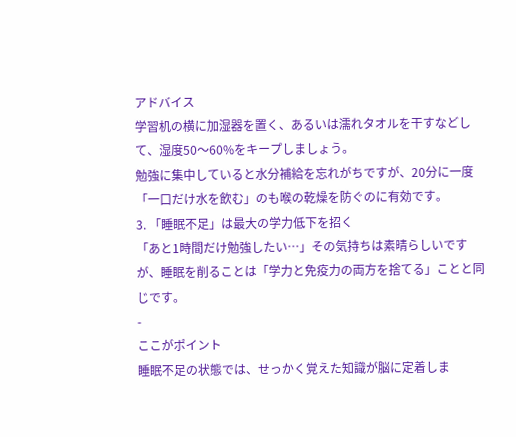アドバイス
学習机の横に加湿器を置く、あるいは濡れタオルを干すなどして、湿度50〜60%をキープしましょう。
勉強に集中していると水分補給を忘れがちですが、20分に一度「一口だけ水を飲む」のも喉の乾燥を防ぐのに有効です。
3. 「睡眠不足」は最大の学力低下を招く
「あと1時間だけ勉強したい…」その気持ちは素晴らしいですが、睡眠を削ることは「学力と免疫力の両方を捨てる」ことと同じです。
-
ここがポイント
睡眠不足の状態では、せっかく覚えた知識が脳に定着しま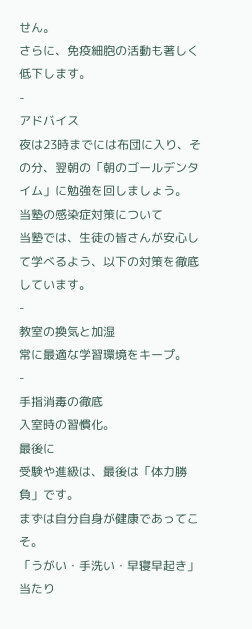せん。
さらに、免疫細胞の活動も著しく低下します。
-
アドバイス
夜は23時までには布団に入り、その分、翌朝の「朝のゴールデンタイム」に勉強を回しましょう。
当塾の感染症対策について
当塾では、生徒の皆さんが安心して学べるよう、以下の対策を徹底しています。
-
教室の換気と加湿
常に最適な学習環境をキープ。
-
手指消毒の徹底
入室時の習慣化。
最後に
受験や進級は、最後は「体力勝負」です。
まずは自分自身が健康であってこそ。
「うがい・手洗い・早寝早起き」
当たり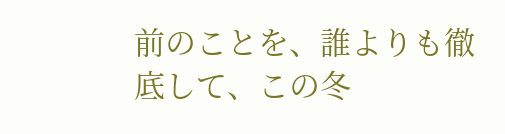前のことを、誰よりも徹底して、この冬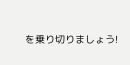を乗り切りましょう!